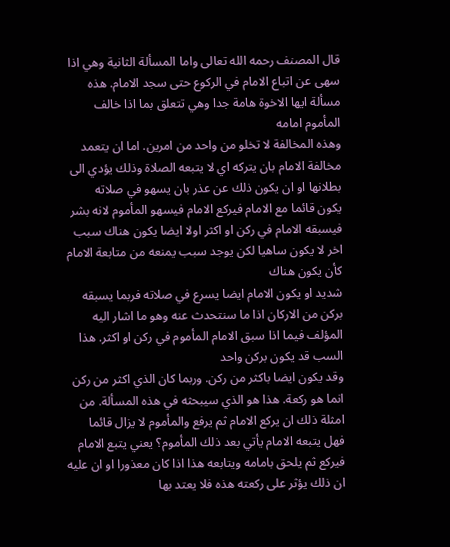قال المصنف رحمه الله تعالى واما المسألة الثانية وهي اذا سهى عن اتباع الامام في الركوع حتى سجد الامام. هذه مسألة ايها الاخوة هامة جدا وهي تتعلق بما اذا خالف المأموم امامه
وهذه المخالفة لا تخلو من واحد من امرين. اما ان يتعمد مخالفة الامام بان يتركه اي لا يتبعه الصلاة وذلك يؤدي الى بطلانها او ان يكون ذلك عن عذر بان يسهو في صلاته
يكون قائما مع الامام فيركع الامام فيسهو المأموم لانه بشر فيسبقه الامام في ركن او اكثر اولا ايضا يكون هناك سبب اخر لا يكون ساهيا لكن يوجد سبب يمنعه من متابعة الامام كأن يكون هناك
شديد او يكون الامام ايضا يسرع في صلاته فربما يسبقه بركن من الاركان اذا ما سنتحدث عنه وهو ما اشار اليه المؤلف فيما اذا سبق الامام المأموم في ركن او اكثر. هذا السب قد يكون بركن واحد
وقد يكون ايضا باكثر من ركن. وربما كان الذي اكثر من ركن انما هو ركعة. هذا هو الذي سيبحثه في هذه المسألة. من امثلة ذلك ان يركع الامام ثم يرفع والمأموم لا يزال قائما
فهل يتبعه الامام يأتي بعد ذلك المأموم؟ يعني يتبع الامام فيركع ثم يلحق بامامه ويتابعه هذا اذا كان معذورا او ان عليه ان ذلك يؤثر على ركعته هذه فلا يعتد بها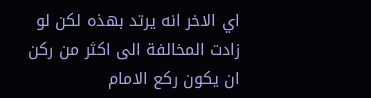اي الاخر انه يرتد بهذه لكن لو زادت المخالفة الى اكثر من ركن ان يكون ركع الامام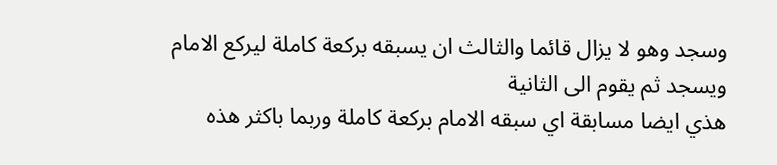وسجد وهو لا يزال قائما والثالث ان يسبقه بركعة كاملة ليركع الامام ويسجد ثم يقوم الى الثانية
هذي ايضا مسابقة اي سبقه الامام بركعة كاملة وربما باكثر هذه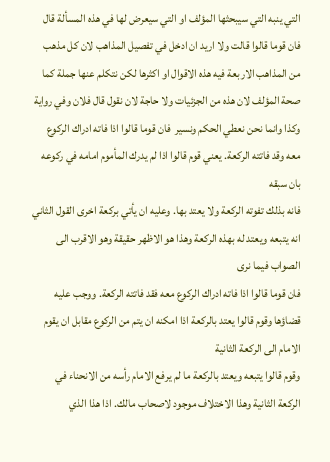التي ينبه التي سيبحثها المؤلف او التي سيعرض لها في هذه المسألة قال فان قوما قالوا قالت ولا اريد ان ادخل في تفصيل المذاهب لان كل مذهب من المذاهب الاربعة فيه هذه الاقوال او اكثرها لكن نتكلم عنها جملة كما
صحة المؤلف لان هذه من الجزئيات ولا حاجة لان نقول قال فلان وفي رواية وكذا وانما نحن نعطي الحكم ونسير  فان قوما قالوا اذا فاته ادراك الركوع معه وقد فاتته الركعة. يعني قوم قالوا اذا لم يدرك المأموم امامه في ركوعه بان سبقه
فانه بذلك تفوته الركعة ولا يعتد بها. وعليه ان يأتي بركعة اخرى القول الثاني انه يتبعه ويعتد له بهذه الركعة وهذا هو الاظهر حقيقة وهو الاقرب الى الصواب فيما نرى
فان قوما قالوا اذا فاته ادراك الركوع معه فقد فاتته الركعة. ووجب عليه قضاؤها وقوم قالوا يعتد بالركعة اذا امكنه ان يتم من الركوع مقابل ان يقوم الامام الى الركعة الثانية
وقوم قالوا يتبعه ويعتد بالركعة ما لم يرفع الامام رأسه من الانحناء في الركعة الثانية وهذا الاختلاف موجود لاصحاب مالك. اذا هذا الذي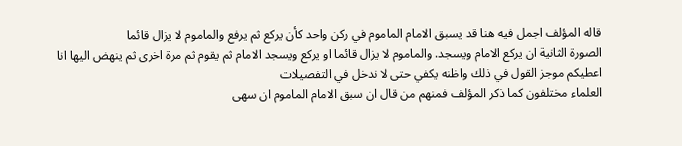قاله المؤلف اجمل فيه هنا قد يسبق الامام الماموم في ركن واحد كأن يركع ثم يرفع والماموم لا يزال قائما
الصورة الثانية ان يركع الامام ويسجد. والماموم لا يزال قائما او يركع ويسجد الامام ثم يقوم ثم مرة اخرى ثم ينهض اليها انا اعطيكم موجز القول في ذلك واظنه يكفي حتى لا ندخل في التفصيلات
العلماء مختلفون كما ذكر المؤلف فمنهم من قال ان سبق الامام الماموم ان سهى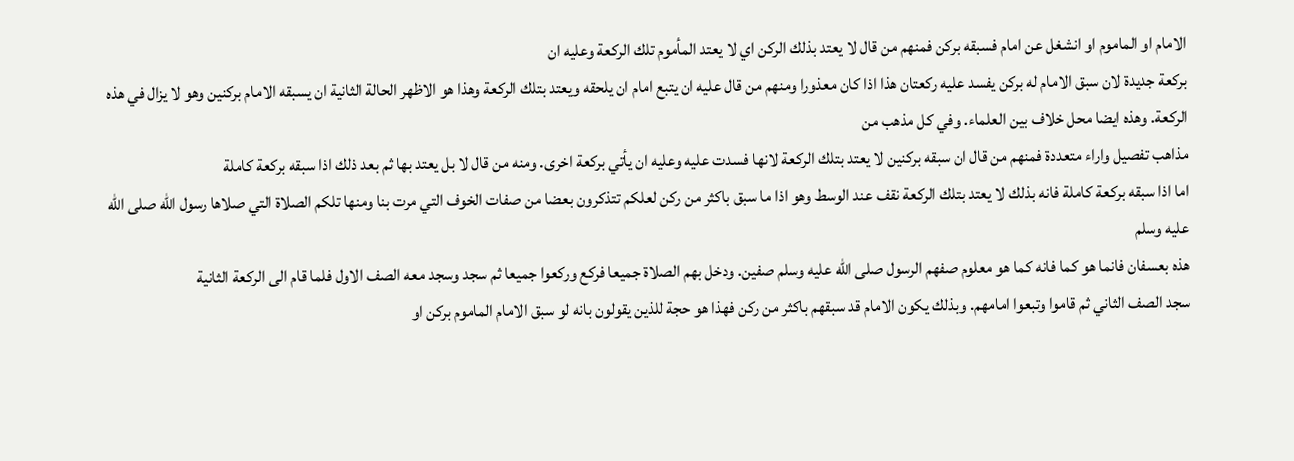الامام او الماموم او انشغل عن امام فسبقه بركن فمنهم من قال لا يعتد بذلك الركن اي لا يعتد المأموم تلك الركعة وعليه ان
بركعة جديدة لان سبق الامام له بركن يفسد عليه ركعتان هذا اذا كان معذورا ومنهم من قال عليه ان يتبع امام ان يلحقه ويعتد بتلك الركعة وهذا هو الاظهر الحالة الثانية ان يسبقه الامام بركنين وهو لا يزال في هذه الركعة. وهذه ايضا محل خلاف بين العلماء. وفي كل مذهب من
مذاهب تفصيل واراء متعددة فمنهم من قال ان سبقه بركنين لا يعتد بتلك الركعة لانها فسدت عليه وعليه ان يأتي بركعة اخرى. ومنه من قال لا بل يعتد بها ثم بعد ذلك اذا سبقه بركعة كاملة
اما اذا سبقه بركعة كاملة فانه بذلك لا يعتد بتلك الركعة نقف عند الوسط وهو اذا ما سبق باكثر من ركن لعلكم تتذكرون بعضا من صفات الخوف التي مرت بنا ومنها تلكم الصلاة التي صلاها رسول الله صلى الله عليه وسلم
هذه بعسفان فانما هو كما فانه كما هو معلوم صفهم الرسول صلى الله عليه وسلم صفين. ودخل بهم الصلاة جميعا فركع وركعوا جميعا ثم سجد وسجد معه الصف الاول فلما قام الى الركعة الثانية
سجد الصف الثاني ثم قاموا وتبعوا امامهم. وبذلك يكون الامام قد سبقهم باكثر من ركن فهذا هو حجة للذين يقولون بانه لو سبق الامام الماموم بركن او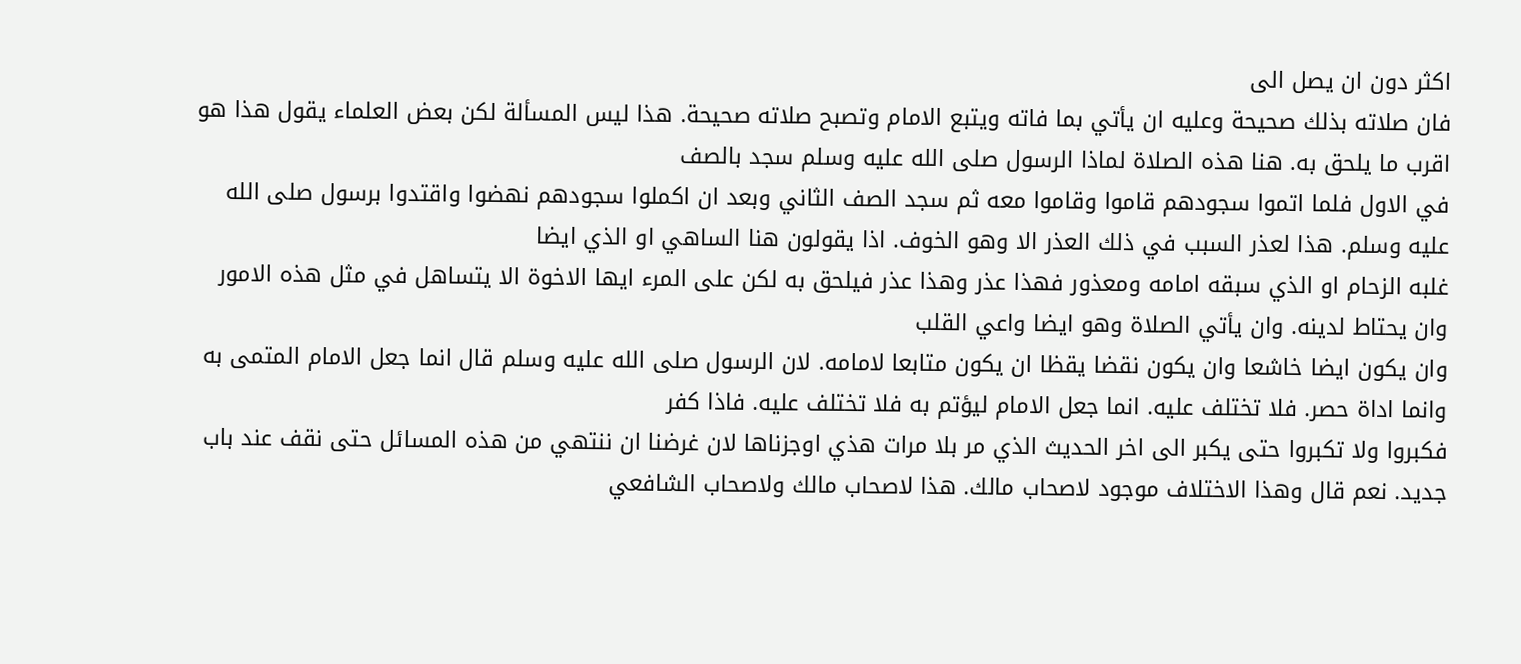اكثر دون ان يصل الى
فان صلاته بذلك صحيحة وعليه ان يأتي بما فاته ويتبع الامام وتصبح صلاته صحيحة. هذا ليس المسألة لكن بعض العلماء يقول هذا هو اقرب ما يلحق به. هنا هذه الصلاة لماذا الرسول صلى الله عليه وسلم سجد بالصف
في الاول فلما اتموا سجودهم قاموا وقاموا معه ثم سجد الصف الثاني وبعد ان اكملوا سجودهم نهضوا واقتدوا برسول صلى الله عليه وسلم. هذا لعذر السبب في ذلك العذر الا وهو الخوف. اذا يقولون هنا الساهي او الذي ايضا
غلبه الزحام او الذي سبقه امامه ومعذور فهذا عذر وهذا عذر فيلحق به لكن على المرء ايها الاخوة الا يتساهل في مثل هذه الامور وان يحتاط لدينه. وان يأتي الصلاة وهو ايضا واعي القلب
وان يكون ايضا خاشعا وان يكون نقضا يقظا ان يكون متابعا لامامه. لان الرسول صلى الله عليه وسلم قال انما جعل الامام المتمى به وانما اداة حصر. فلا تختلف عليه. انما جعل الامام ليؤتم به فلا تختلف عليه. فاذا كفر
فكبروا ولا تكبروا حتى يكبر الى اخر الحديث الذي مر بلا مرات هذي اوجزناها لان غرضنا ان ننتهي من هذه المسائل حتى نقف عند باب جديد. نعم قال وهذا الاختلاف موجود لاصحاب مالك. هذا لاصحاب مالك ولاصحاب الشافعي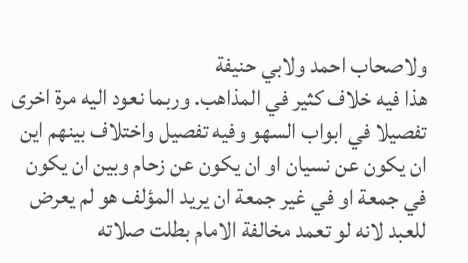ولاصحاب احمد ولابي حنيفة
هذا فيه خلاف كثير في المذاهب. وربما نعود اليه مرة اخرى تفصيلا في ابواب السهو وفيه تفصيل واختلاف بينهم اين ان يكون عن نسيان او ان يكون عن زحام وبين ان يكون في جمعة او في غير جمعة ان يريد المؤلف هو لم يعرض للعبد لانه لو تعمد مخالفة الامام بطلت صلاته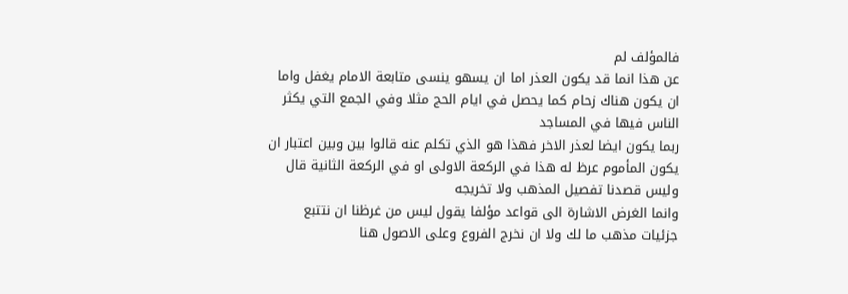فالمؤلف لم
عن هذا انما قد يكون العذر اما ان يسهو ينسى متابعة الامام يغفل واما ان يكون هناك زحام كما يحصل في ايام الحج مثلا وفي الجمع التي يكثر الناس فيها في المساجد
ربما يكون ايضا لعذر الاخر فهذا هو الذي تكلم عنه قالوا بين وبين اعتبار ان يكون المأموم عرظ له هذا في الركعة الاولى او في الركعة الثانية قال وليس قصدنا تفصيل المذهب ولا تخريجه
وانما الغرض الاشارة الى قواعد مؤلفا يقول ليس من غرظنا ان نتتبع جزئيات مذهب ما لك ولا ان نخرج الفروع وعلى الاصول هنا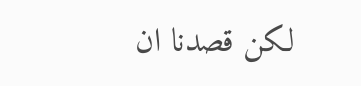لكن قصدنا ان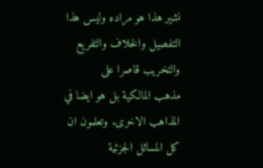نشير هذا هو مراده وليس هذا التفصيل والخلاف والتفريع والتخريب قاصرا على
مذهب المالكية بل هو ايضا في المذاهب الاخرى. وتعلمون ان كل المسائل الجزئية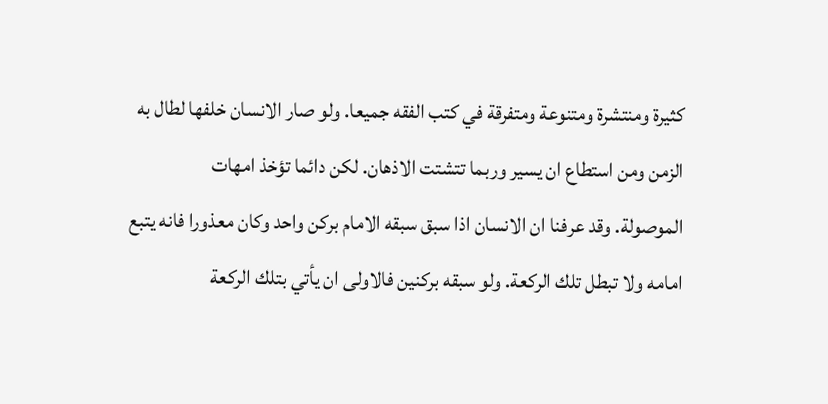كثيرة ومنتشرة ومتنوعة ومتفرقة في كتب الفقه جميعا. ولو صار الانسان خلفها لطال به الزمن ومن استطاع ان يسير وربما تتشتت الاذهان. لكن دائما تؤخذ امهات
الموصولة. وقد عرفنا ان الانسان اذا سبق سبقه الامام بركن واحد وكان معذورا فانه يتبع امامه ولا تبطل تلك الركعة. ولو سبقه بركنين فالاولى ان يأتي بتلك الركعة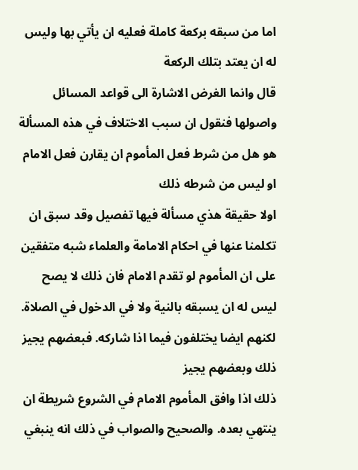اما من سبقه بركعة كاملة فعليه ان يأتي بها وليس له ان يعتد بتلك الركعة
قال وانما الغرض الاشارة الى قواعد المسائل واصولها فنقول ان سبب الاختلاف في هذه المسألة هو هل من شرط فعل المأموم ان يقارن فعل الامام او ليس من شرطه ذلك
اولا حقيقة هذي مسألة فيها تفصيل وقد سبق ان تكلمنا عنها في احكام الامامة والعلماء شبه متفقين على ان المأموم لو تقدم الامام فان ذلك لا يصح ليس له ان يسبقه بالنية ولا في الدخول في الصلاة. لكنهم ايضا يختلفون فيما اذا شاركه. فبعضهم يجيز ذلك وبعضهم يجيز
ذلك اذا وافق المأموم الامام في الشروع شريطة ان ينتهي بعده. والصحيح والصواب في ذلك انه ينبغي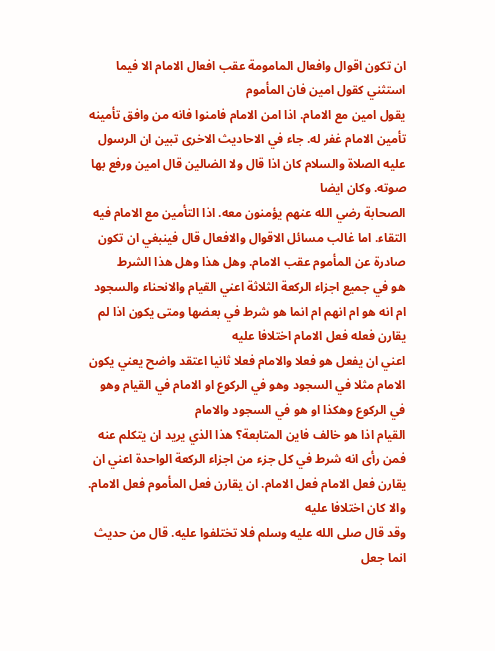ان تكون اقوال وافعال المامومة عقب افعال الامام الا فيما استثني كقول امين فان المأموم
يقول امين مع الامام. اذا امن الامام فامنوا فانه من وافق تأمينه تأمين الامام غفر له. جاء في الاحاديث الاخرى تبين ان الرسول عليه الصلاة والسلام كان اذا قال ولا الضالين قال امين ورفع بها صوته. وكان ايضا
الصحابة رضي الله عنهم يؤمنون معه. اذا التأمين مع الامام فيه التقاء. اما غالب مسائل الاقوال والافعال قال فينبغي ان تكون صادرة عن المأموم عقب الامام. وهل هذا وهل هذا الشرط
هو في جميع اجزاء الركعة الثلاثة اعني القيام والانحناء والسجود ام انه هو ام انهم ام انما هو شرط في بعضها ومتى يكون اذا لم يقارن فعله فعل الامام اختلافا عليه
اعني ان يفعل هو فعلا والامام فعلا ثانيا اعتقد واضح يعني يكون الامام مثلا في السجود وهو في الركوع او الامام في القيام وهو في الركوع وهكذا او هو في السجود والامام
القيام اذا هو خالف فاين المتابعة؟ هذا الذي يريد ان يتكلم عنه فمن رأى انه شرط في كل جزء من اجزاء الركعة الواحدة اعني ان يقارن فعل الامام فعل الامام. ان يقارن فعل المأموم فعل الامام. والا كان اختلافا عليه
وقد قال صلى الله عليه وسلم فلا تختلفوا عليه. قال من حديث انما جعل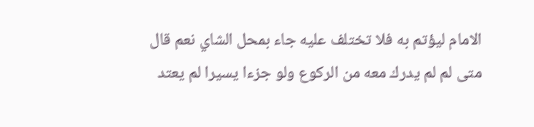الامام ليؤتم به فلا تختلف عليه جاء بمحل الشاي نعم قال متى لم لم يدرك معه من الركوع ولو جزءا يسيرا لم يعتد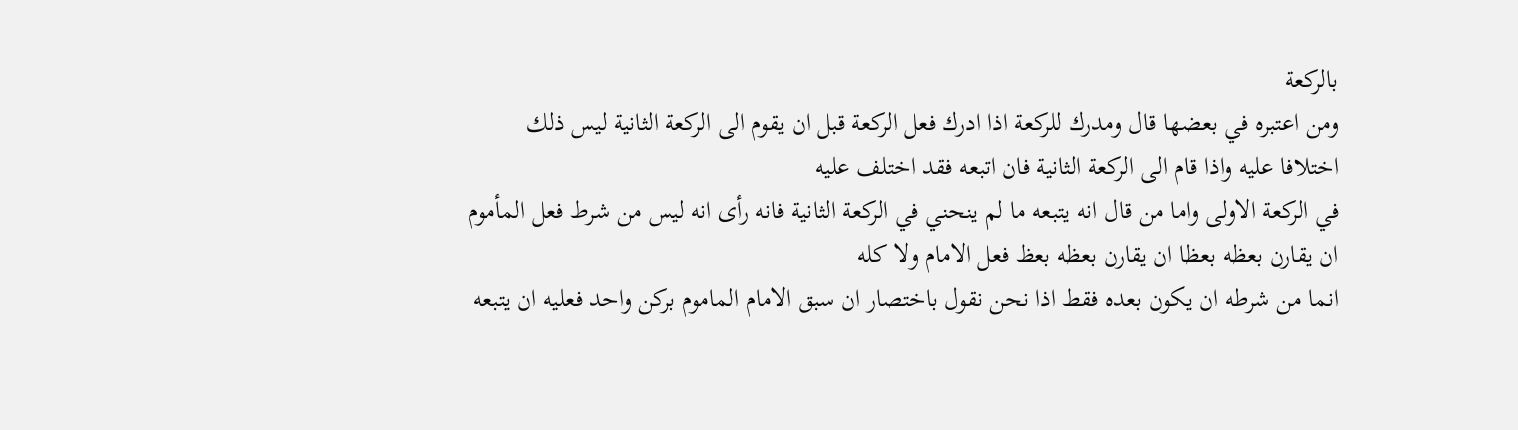بالركعة
ومن اعتبره في بعضها قال ومدرك للركعة اذا ادرك فعل الركعة قبل ان يقوم الى الركعة الثانية ليس ذلك اختلافا عليه واذا قام الى الركعة الثانية فان اتبعه فقد اختلف عليه
في الركعة الاولى واما من قال انه يتبعه ما لم ينحني في الركعة الثانية فانه رأى انه ليس من شرط فعل المأموم ان يقارن بعظه بعظا ان يقارن بعظه بعظ فعل الامام ولا كله
انما من شرطه ان يكون بعده فقط اذا نحن نقول باختصار ان سبق الامام الماموم بركن واحد فعليه ان يتبعه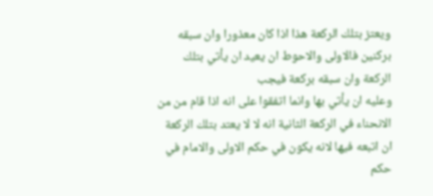ويعتز بتلك الركعة هذا اذا كان معذورا وان سبقه بركنين فالاولى والاحوط ان يعيد ان يأتي بتلك الركعة وان سبقه بركعة فيجب
وعليه ان يأتي بها وانما اتفقوا على انه اذا قام من من الانحناء في الركعة الثانية انه لا لا يعتد بتلك الركعة ان اتبعه فيها لانه يكون في حكم الاولى والامام في حكم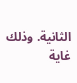الثانية. وذلك غاية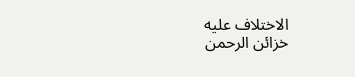الاختلاف عليه
خزائن الرحمن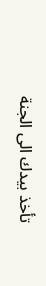تأخذ بيدك الى الجنة